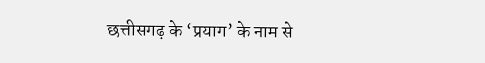छत्तीसगढ़ के ‘प्रयाग’ के नाम से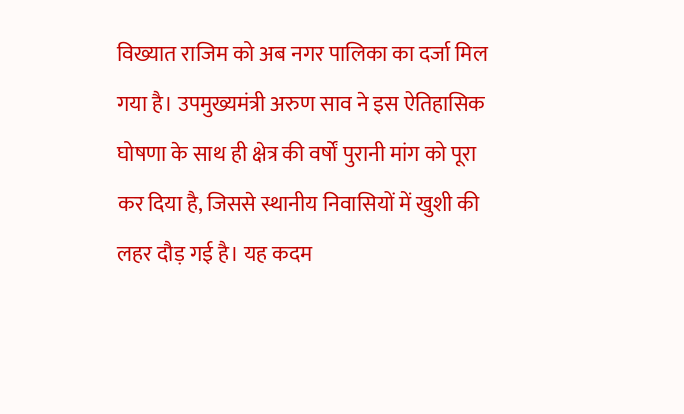विख्यात राजिम को अब नगर पालिका का दर्जा मिल गया है। उपमुख्यमंत्री अरुण साव ने इस ऐतिहासिक घोषणा के साथ ही क्षेत्र की वर्षों पुरानी मांग को पूरा कर दिया है, जिससे स्थानीय निवासियों में खुशी की लहर दौड़ गई है। यह कदम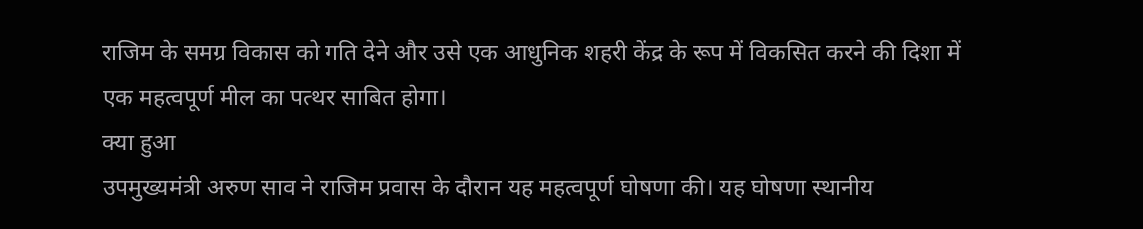राजिम के समग्र विकास को गति देने और उसे एक आधुनिक शहरी केंद्र के रूप में विकसित करने की दिशा में एक महत्वपूर्ण मील का पत्थर साबित होगा।
क्या हुआ
उपमुख्यमंत्री अरुण साव ने राजिम प्रवास के दौरान यह महत्वपूर्ण घोषणा की। यह घोषणा स्थानीय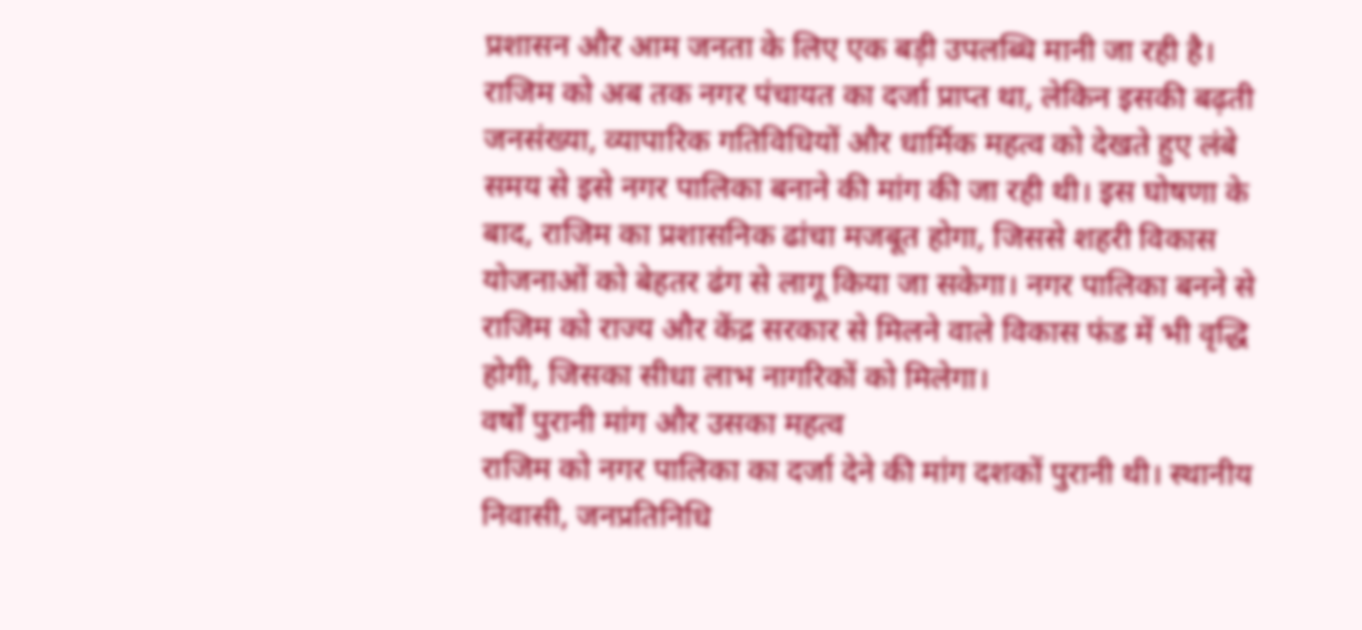प्रशासन और आम जनता के लिए एक बड़ी उपलब्धि मानी जा रही है। राजिम को अब तक नगर पंचायत का दर्जा प्राप्त था, लेकिन इसकी बढ़ती जनसंख्या, व्यापारिक गतिविधियों और धार्मिक महत्व को देखते हुए लंबे समय से इसे नगर पालिका बनाने की मांग की जा रही थी। इस घोषणा के बाद, राजिम का प्रशासनिक ढांचा मजबूत होगा, जिससे शहरी विकास योजनाओं को बेहतर ढंग से लागू किया जा सकेगा। नगर पालिका बनने से राजिम को राज्य और केंद्र सरकार से मिलने वाले विकास फंड में भी वृद्धि होगी, जिसका सीधा लाभ नागरिकों को मिलेगा।
वर्षों पुरानी मांग और उसका महत्व
राजिम को नगर पालिका का दर्जा देने की मांग दशकों पुरानी थी। स्थानीय निवासी, जनप्रतिनिधि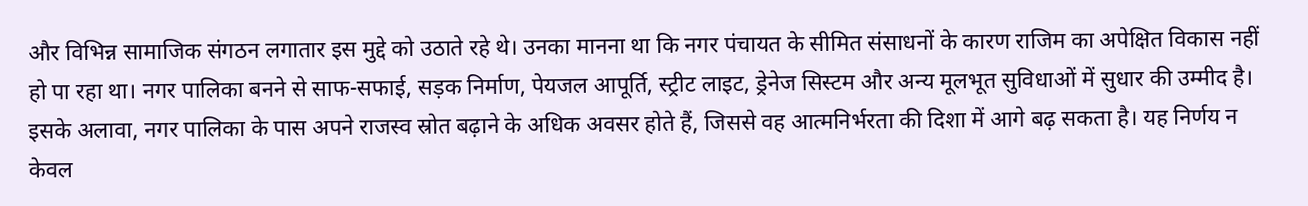और विभिन्न सामाजिक संगठन लगातार इस मुद्दे को उठाते रहे थे। उनका मानना था कि नगर पंचायत के सीमित संसाधनों के कारण राजिम का अपेक्षित विकास नहीं हो पा रहा था। नगर पालिका बनने से साफ-सफाई, सड़क निर्माण, पेयजल आपूर्ति, स्ट्रीट लाइट, ड्रेनेज सिस्टम और अन्य मूलभूत सुविधाओं में सुधार की उम्मीद है। इसके अलावा, नगर पालिका के पास अपने राजस्व स्रोत बढ़ाने के अधिक अवसर होते हैं, जिससे वह आत्मनिर्भरता की दिशा में आगे बढ़ सकता है। यह निर्णय न केवल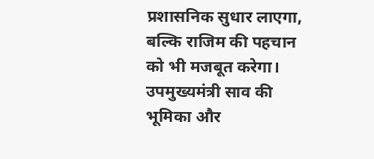प्रशासनिक सुधार लाएगा, बल्कि राजिम की पहचान को भी मजबूत करेगा।
उपमुख्यमंत्री साव की भूमिका और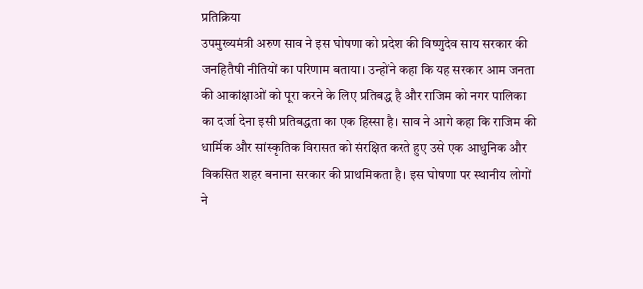प्रतिक्रिया
उपमुख्यमंत्री अरुण साव ने इस घोषणा को प्रदेश की विष्णुदेव साय सरकार की जनहितैषी नीतियों का परिणाम बताया। उन्होंने कहा कि यह सरकार आम जनता की आकांक्षाओं को पूरा करने के लिए प्रतिबद्ध है और राजिम को नगर पालिका का दर्जा देना इसी प्रतिबद्धता का एक हिस्सा है। साव ने आगे कहा कि राजिम की धार्मिक और सांस्कृतिक विरासत को संरक्षित करते हुए उसे एक आधुनिक और विकसित शहर बनाना सरकार की प्राथमिकता है। इस घोषणा पर स्थानीय लोगों ने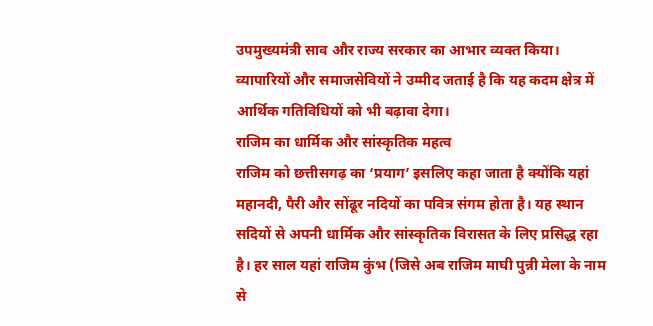उपमुख्यमंत्री साव और राज्य सरकार का आभार व्यक्त किया। व्यापारियों और समाजसेवियों ने उम्मीद जताई है कि यह कदम क्षेत्र में आर्थिक गतिविधियों को भी बढ़ावा देगा।
राजिम का धार्मिक और सांस्कृतिक महत्व
राजिम को छत्तीसगढ़ का ‘प्रयाग’ इसलिए कहा जाता है क्योंकि यहां महानदी, पैरी और सोंढूर नदियों का पवित्र संगम होता है। यह स्थान सदियों से अपनी धार्मिक और सांस्कृतिक विरासत के लिए प्रसिद्ध रहा है। हर साल यहां राजिम कुंभ (जिसे अब राजिम माघी पुन्नी मेला के नाम से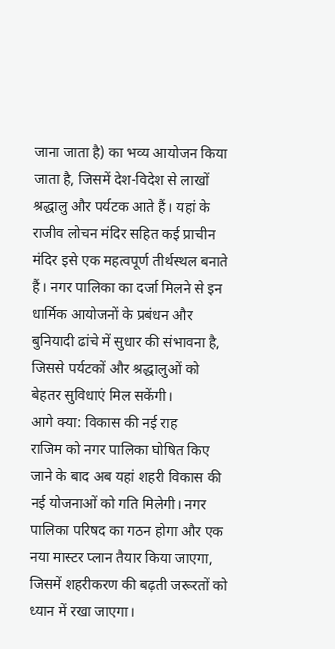जाना जाता है) का भव्य आयोजन किया जाता है, जिसमें देश-विदेश से लाखों श्रद्धालु और पर्यटक आते हैं। यहां के राजीव लोचन मंदिर सहित कई प्राचीन मंदिर इसे एक महत्वपूर्ण तीर्थस्थल बनाते हैं। नगर पालिका का दर्जा मिलने से इन धार्मिक आयोजनों के प्रबंधन और बुनियादी ढांचे में सुधार की संभावना है, जिससे पर्यटकों और श्रद्धालुओं को बेहतर सुविधाएं मिल सकेंगी।
आगे क्या: विकास की नई राह
राजिम को नगर पालिका घोषित किए जाने के बाद अब यहां शहरी विकास की नई योजनाओं को गति मिलेगी। नगर पालिका परिषद का गठन होगा और एक नया मास्टर प्लान तैयार किया जाएगा, जिसमें शहरीकरण की बढ़ती जरूरतों को ध्यान में रखा जाएगा।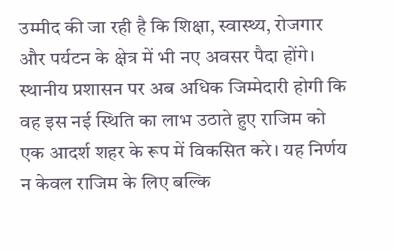उम्मीद की जा रही है कि शिक्षा, स्वास्थ्य, रोजगार और पर्यटन के क्षेत्र में भी नए अवसर पैदा होंगे। स्थानीय प्रशासन पर अब अधिक जिम्मेदारी होगी कि वह इस नई स्थिति का लाभ उठाते हुए राजिम को एक आदर्श शहर के रूप में विकसित करे। यह निर्णय न केवल राजिम के लिए बल्कि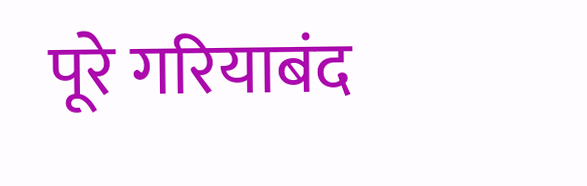पूरे गरियाबंद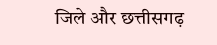जिले और छत्तीसगढ़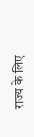राज्य के लिए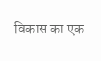विकास का एक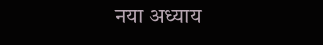नया अध्याय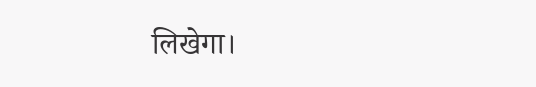लिखेगा।